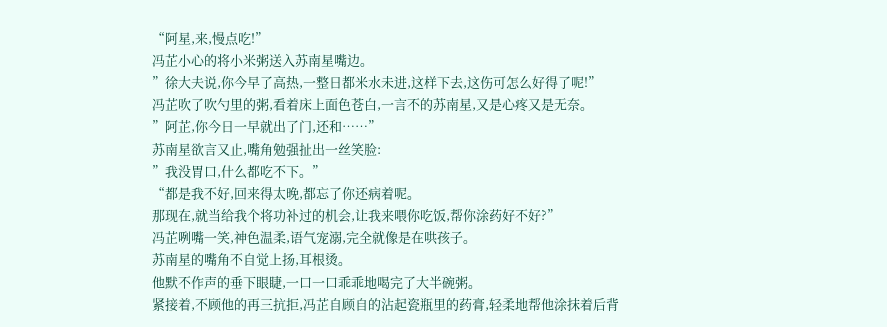“阿星,来,慢点吃!”
冯芷小心的将小米粥送入苏南星嘴边。
”徐大夫说,你今早了高热,一整日都米水未进,这样下去,这伤可怎么好得了呢!”
冯芷吹了吹勺里的粥,看着床上面色苍白,一言不的苏南星,又是心疼又是无奈。
”阿芷,你今日一早就出了门,还和……”
苏南星欲言又止,嘴角勉强扯出一丝笑脸:
”我没胃口,什么都吃不下。”
“都是我不好,回来得太晚,都忘了你还病着呢。
那现在,就当给我个将功补过的机会,让我来喂你吃饭,帮你涂药好不好?”
冯芷咧嘴一笑,神色温柔,语气宠溺,完全就像是在哄孩子。
苏南星的嘴角不自觉上扬,耳根烫。
他默不作声的垂下眼睫,一口一口乖乖地喝完了大半碗粥。
紧接着,不顾他的再三抗拒,冯芷自顾自的沾起瓷瓶里的药膏,轻柔地帮他涂抹着后背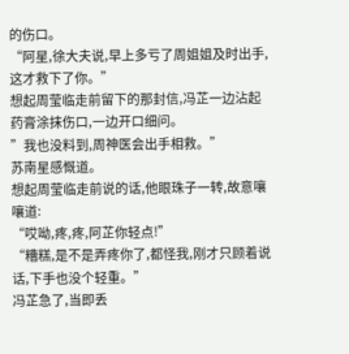的伤口。
“阿星,徐大夫说,早上多亏了周姐姐及时出手,这才救下了你。”
想起周莹临走前留下的那封信,冯芷一边沾起药膏涂抹伤口,一边开口细问。
”我也没料到,周神医会出手相救。”
苏南星感慨道。
想起周莹临走前说的话,他眼珠子一转,故意嚷嚷道:
“哎呦,疼,疼,阿芷你轻点!”
“糟糕,是不是弄疼你了,都怪我,刚才只顾着说话,下手也没个轻重。”
冯芷急了,当即丢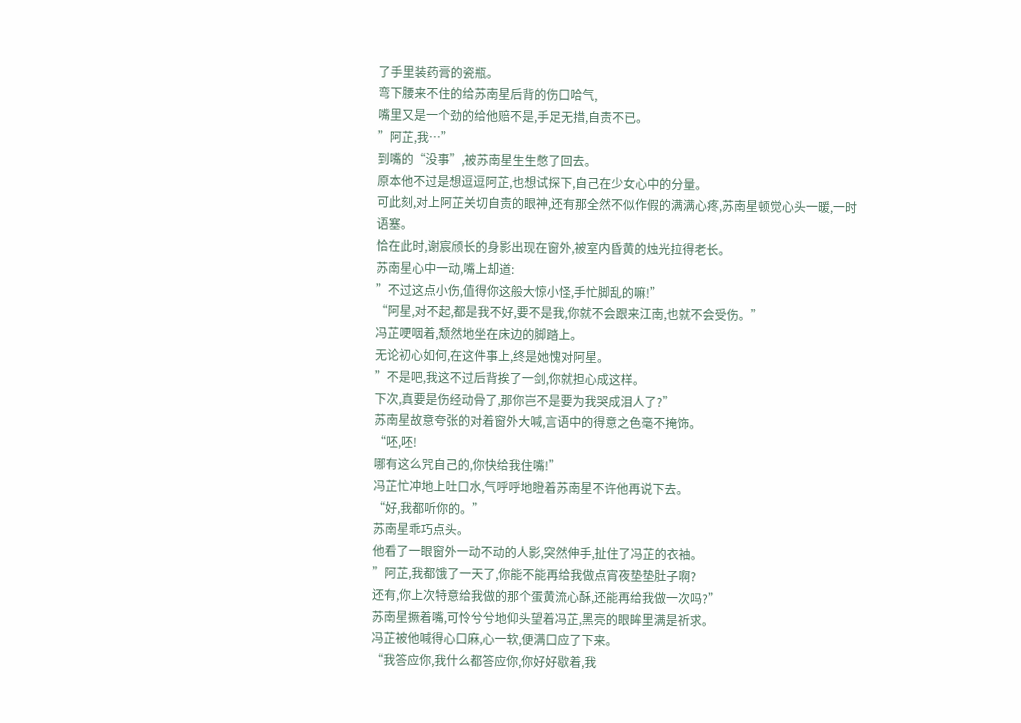了手里装药膏的瓷瓶。
弯下腰来不住的给苏南星后背的伤口哈气,
嘴里又是一个劲的给他赔不是,手足无措,自责不已。
”阿芷,我…”
到嘴的“没事”,被苏南星生生憋了回去。
原本他不过是想逗逗阿芷,也想试探下,自己在少女心中的分量。
可此刻,对上阿芷关切自责的眼神,还有那全然不似作假的满满心疼,苏南星顿觉心头一暖,一时语塞。
恰在此时,谢宸颀长的身影出现在窗外,被室内昏黄的烛光拉得老长。
苏南星心中一动,嘴上却道:
”不过这点小伤,值得你这般大惊小怪,手忙脚乱的嘛!”
“阿星,对不起,都是我不好,要不是我,你就不会跟来江南,也就不会受伤。”
冯芷哽咽着,颓然地坐在床边的脚踏上。
无论初心如何,在这件事上,终是她愧对阿星。
”不是吧,我这不过后背挨了一剑,你就担心成这样。
下次,真要是伤经动骨了,那你岂不是要为我哭成泪人了?”
苏南星故意夸张的对着窗外大喊,言语中的得意之色毫不掩饰。
“呸,呸!
哪有这么咒自己的,你快给我住嘴!”
冯芷忙冲地上吐口水,气呼呼地瞪着苏南星不许他再说下去。
“好,我都听你的。”
苏南星乖巧点头。
他看了一眼窗外一动不动的人影,突然伸手,扯住了冯芷的衣袖。
”阿芷,我都饿了一天了,你能不能再给我做点宵夜垫垫肚子啊?
还有,你上次特意给我做的那个蛋黄流心酥,还能再给我做一次吗?”
苏南星撅着嘴,可怜兮兮地仰头望着冯芷,黑亮的眼眸里满是祈求。
冯芷被他喊得心口麻,心一软,便满口应了下来。
“我答应你,我什么都答应你,你好好歇着,我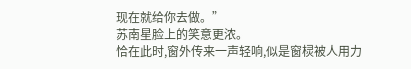现在就给你去做。”
苏南星脸上的笑意更浓。
恰在此时,窗外传来一声轻响,似是窗棂被人用力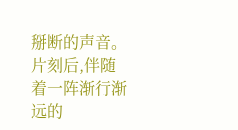掰断的声音。
片刻后,伴随着一阵渐行渐远的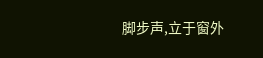脚步声,立于窗外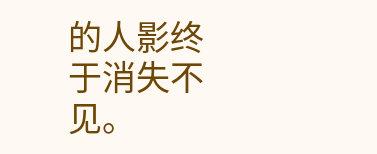的人影终于消失不见。